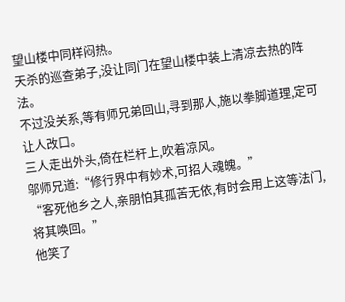望山楼中同样闷热。
天杀的巡查弟子,没让同门在望山楼中装上清凉去热的阵法。
不过没关系,等有师兄弟回山,寻到那人,施以拳脚道理,定可让人改口。
三人走出外头,倚在栏杆上,吹着凉风。
邬师兄道:“修行界中有妙术,可招人魂魄。”
“客死他乡之人,亲朋怕其孤苦无依,有时会用上这等法门,将其唤回。”
他笑了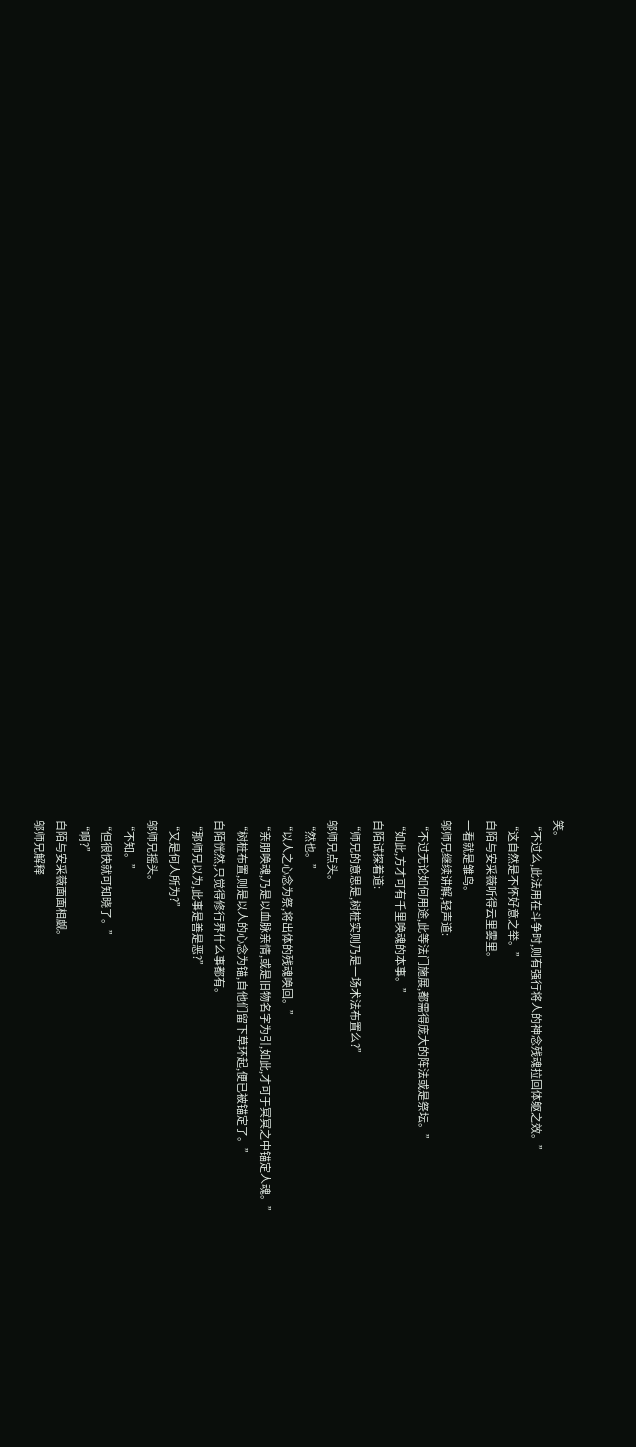笑。
“不过么,此法用在斗争时,则有强行将人的神念残魂拉回体躯之效。”
“这自然是不怀好意之举。”
白陌与安采薇听得云里雾里。
一看就是雏鸟。
邬师兄继续讲解,轻声道:
“不过无论如何用途,此等法门施展,都需得庞大的阵法或是祭坛。”
“如此,方才可有千里唤魂的本事。”
白陌试探着道:
“师兄的意思是,树桩实则乃是一场术法布置么?”
邬师兄点头。
“然也。”
“以人之心念为祭,将出体的残魂唤回。”
“亲朋唤魂,乃是以血脉亲情,或是旧物名字为引,如此,才可于冥冥之中锚定人魂。”
“树桩布置,则是以人的心念为锚,自他们留下草环起,便已被锚定了。”
白陌恍然,只觉得修行界什么事都有。
“那师兄以为,此事是善是恶?”
“又是何人所为?”
邬师兄摇头。
“不知。”
“但很快就可知晓了。”
“啊?”
白陌与安采薇面面相觑。
邬师兄解释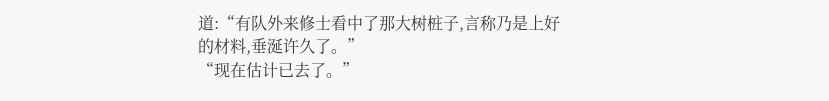道:“有队外来修士看中了那大树桩子,言称乃是上好的材料,垂涎许久了。”
“现在估计已去了。”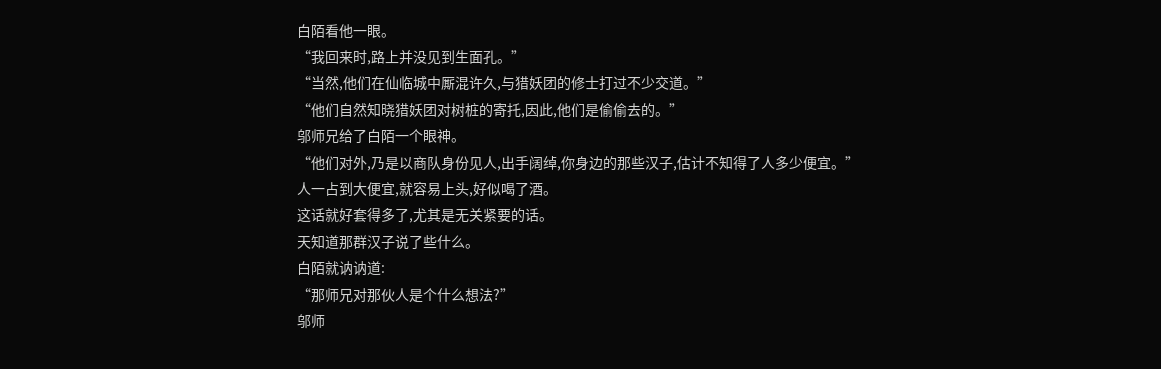白陌看他一眼。
“我回来时,路上并没见到生面孔。”
“当然,他们在仙临城中厮混许久,与猎妖团的修士打过不少交道。”
“他们自然知晓猎妖团对树桩的寄托,因此,他们是偷偷去的。”
邬师兄给了白陌一个眼神。
“他们对外,乃是以商队身份见人,出手阔绰,你身边的那些汉子,估计不知得了人多少便宜。”
人一占到大便宜,就容易上头,好似喝了酒。
这话就好套得多了,尤其是无关紧要的话。
天知道那群汉子说了些什么。
白陌就讷讷道:
“那师兄对那伙人是个什么想法?”
邬师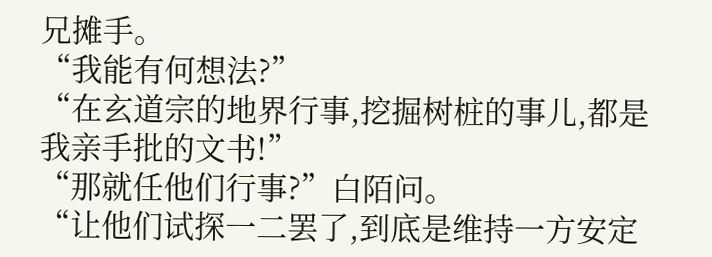兄摊手。
“我能有何想法?”
“在玄道宗的地界行事,挖掘树桩的事儿,都是我亲手批的文书!”
“那就任他们行事?”白陌问。
“让他们试探一二罢了,到底是维持一方安定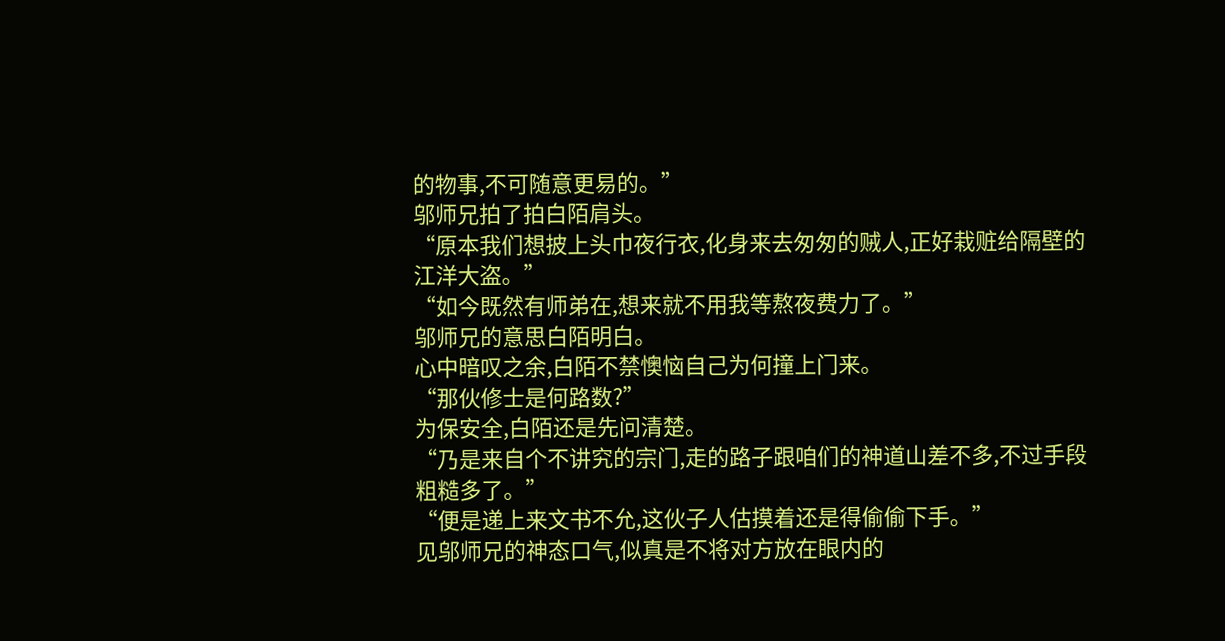的物事,不可随意更易的。”
邬师兄拍了拍白陌肩头。
“原本我们想披上头巾夜行衣,化身来去匆匆的贼人,正好栽赃给隔壁的江洋大盗。”
“如今既然有师弟在,想来就不用我等熬夜费力了。”
邬师兄的意思白陌明白。
心中暗叹之余,白陌不禁懊恼自己为何撞上门来。
“那伙修士是何路数?”
为保安全,白陌还是先问清楚。
“乃是来自个不讲究的宗门,走的路子跟咱们的神道山差不多,不过手段粗糙多了。”
“便是递上来文书不允,这伙子人估摸着还是得偷偷下手。”
见邬师兄的神态口气,似真是不将对方放在眼内的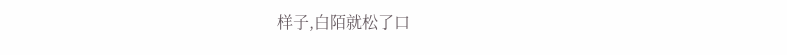样子,白陌就松了口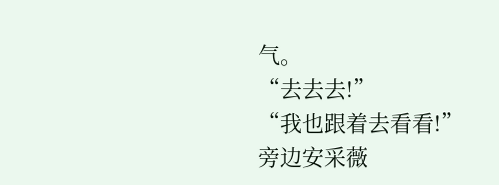气。
“去去去!”
“我也跟着去看看!”
旁边安采薇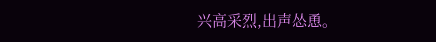兴高采烈,出声怂恿。